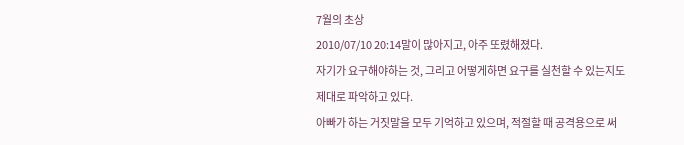7월의 초상
2010/07/10 20:14말이 많아지고, 아주 또렸해졌다.
자기가 요구해야하는 것, 그리고 어떻게하면 요구를 실천할 수 있는지도 제대로 파악하고 있다.
아빠가 하는 거짓말을 모두 기억하고 있으며, 적절할 때 공격용으로 써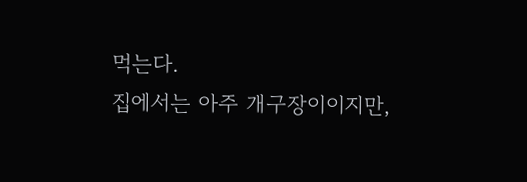먹는다.
집에서는 아주 개구장이이지만,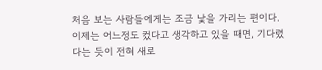처음 보는 사람들에게는 조금 낯을 가리는 편이다.
이제는 어느정도 컸다고 생각하고 있을 때면, 기다렸다는 듯이 전혀 새로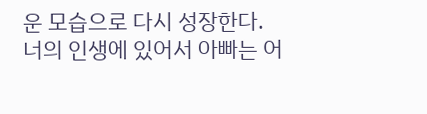운 모습으로 다시 성장한다.
너의 인생에 있어서 아빠는 어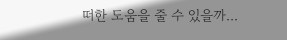떠한 도움을 줄 수 있을까...